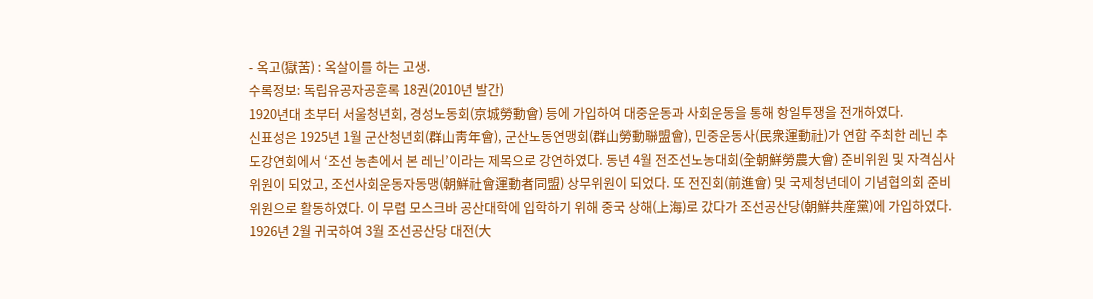- 옥고(獄苦) : 옥살이를 하는 고생.
수록정보: 독립유공자공훈록 18권(2010년 발간)
1920년대 초부터 서울청년회, 경성노동회(京城勞動會) 등에 가입하여 대중운동과 사회운동을 통해 항일투쟁을 전개하였다.
신표성은 1925년 1월 군산청년회(群山靑年會), 군산노동연맹회(群山勞動聯盟會), 민중운동사(民衆運動社)가 연합 주최한 레닌 추도강연회에서 ‘조선 농촌에서 본 레닌’이라는 제목으로 강연하였다. 동년 4월 전조선노농대회(全朝鮮勞農大會) 준비위원 및 자격심사위원이 되었고, 조선사회운동자동맹(朝鮮社會運動者同盟) 상무위원이 되었다. 또 전진회(前進會) 및 국제청년데이 기념협의회 준비위원으로 활동하였다. 이 무렵 모스크바 공산대학에 입학하기 위해 중국 상해(上海)로 갔다가 조선공산당(朝鮮共産黨)에 가입하였다. 1926년 2월 귀국하여 3월 조선공산당 대전(大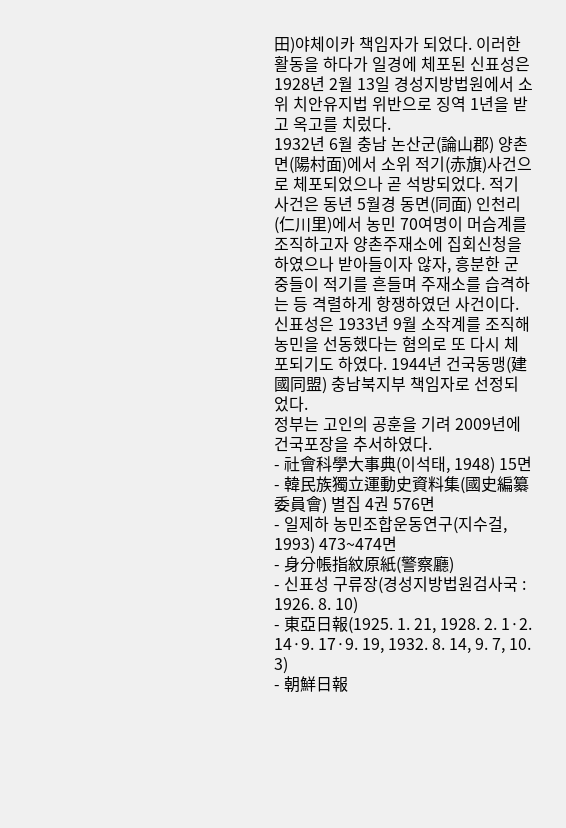田)야체이카 책임자가 되었다. 이러한 활동을 하다가 일경에 체포된 신표성은 1928년 2월 13일 경성지방법원에서 소위 치안유지법 위반으로 징역 1년을 받고 옥고를 치렀다.
1932년 6월 충남 논산군(論山郡) 양촌면(陽村面)에서 소위 적기(赤旗)사건으로 체포되었으나 곧 석방되었다. 적기사건은 동년 5월경 동면(同面) 인천리(仁川里)에서 농민 70여명이 머슴계를 조직하고자 양촌주재소에 집회신청을 하였으나 받아들이자 않자, 흥분한 군중들이 적기를 흔들며 주재소를 습격하는 등 격렬하게 항쟁하였던 사건이다. 신표성은 1933년 9월 소작계를 조직해 농민을 선동했다는 혐의로 또 다시 체포되기도 하였다. 1944년 건국동맹(建國同盟) 충남북지부 책임자로 선정되었다.
정부는 고인의 공훈을 기려 2009년에 건국포장을 추서하였다.
- 社會科學大事典(이석태, 1948) 15면
- 韓民族獨立運動史資料集(國史編纂委員會) 별집 4권 576면
- 일제하 농민조합운동연구(지수걸, 1993) 473~474면
- 身分帳指紋原紙(警察廳)
- 신표성 구류장(경성지방법원검사국 : 1926. 8. 10)
- 東亞日報(1925. 1. 21, 1928. 2. 1·2. 14·9. 17·9. 19, 1932. 8. 14, 9. 7, 10. 3)
- 朝鮮日報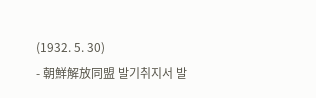(1932. 5. 30)
- 朝鮮解放同盟 발기취지서 발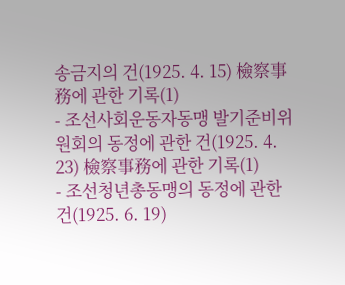송금지의 건(1925. 4. 15) 檢察事務에 관한 기록(1)
- 조선사회운동자동맹 발기준비위원회의 동정에 관한 건(1925. 4. 23) 檢察事務에 관한 기록(1)
- 조선청년총동맹의 동정에 관한 건(1925. 6. 19)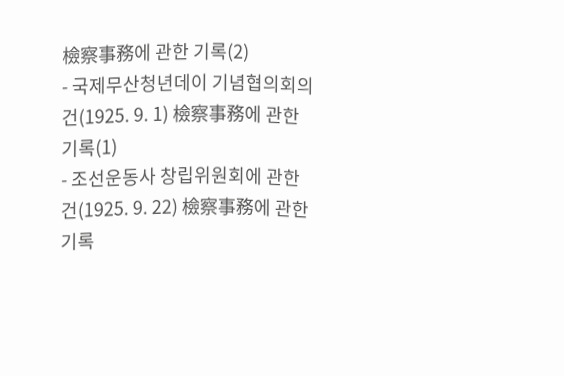檢察事務에 관한 기록(2)
- 국제무산청년데이 기념협의회의 건(1925. 9. 1) 檢察事務에 관한 기록(1)
- 조선운동사 창립위원회에 관한 건(1925. 9. 22) 檢察事務에 관한 기록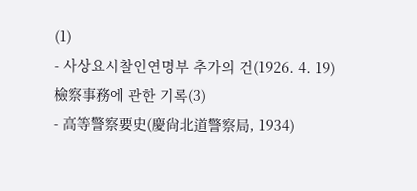(1)
- 사상요시찰인연명부 추가의 건(1926. 4. 19) 檢察事務에 관한 기록(3)
- 高等警察要史(慶尙北道警察局, 1934)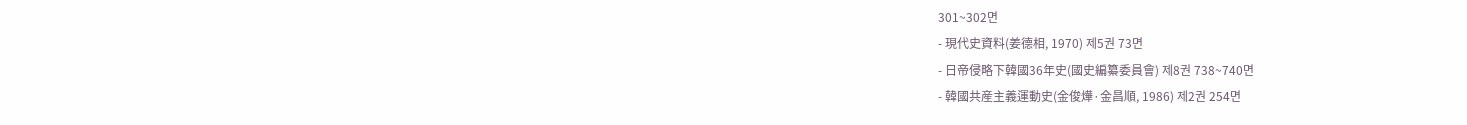301~302면
- 現代史資料(姜德相, 1970) 제5권 73면
- 日帝侵略下韓國36年史(國史編纂委員會) 제8권 738~740면
- 韓國共産主義運動史(金俊燁·金昌順, 1986) 제2권 254면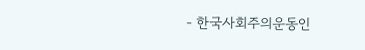- 한국사회주의운동인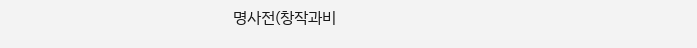명사전(창작과비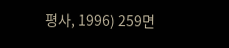평사, 1996) 259면